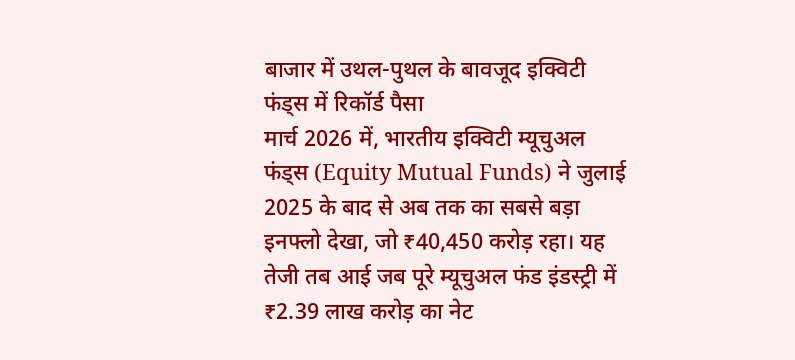बाजार में उथल-पुथल के बावजूद इक्विटी फंड्स में रिकॉर्ड पैसा
मार्च 2026 में, भारतीय इक्विटी म्यूचुअल फंड्स (Equity Mutual Funds) ने जुलाई 2025 के बाद से अब तक का सबसे बड़ा इनफ्लो देखा, जो ₹40,450 करोड़ रहा। यह तेजी तब आई जब पूरे म्यूचुअल फंड इंडस्ट्री में ₹2.39 लाख करोड़ का नेट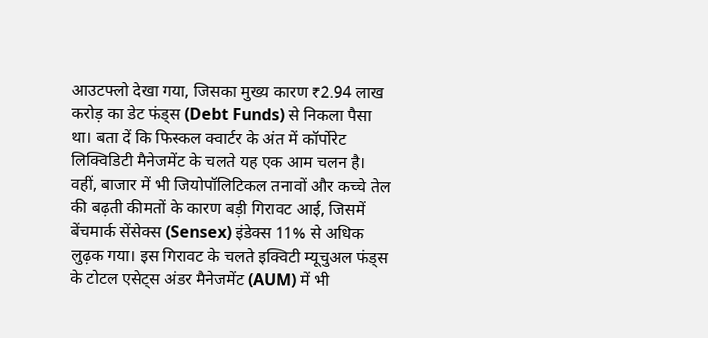आउटफ्लो देखा गया, जिसका मुख्य कारण ₹2.94 लाख करोड़ का डेट फंड्स (Debt Funds) से निकला पैसा था। बता दें कि फिस्कल क्वार्टर के अंत में कॉर्पोरेट लिक्विडिटी मैनेजमेंट के चलते यह एक आम चलन है। वहीं, बाजार में भी जियोपॉलिटिकल तनावों और कच्चे तेल की बढ़ती कीमतों के कारण बड़ी गिरावट आई, जिसमें बेंचमार्क सेंसेक्स (Sensex) इंडेक्स 11% से अधिक लुढ़क गया। इस गिरावट के चलते इक्विटी म्यूचुअल फंड्स के टोटल एसेट्स अंडर मैनेजमेंट (AUM) में भी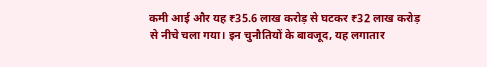कमी आई और यह ₹35.6 लाख करोड़ से घटकर ₹32 लाख करोड़ से नीचे चला गया। इन चुनौतियों के बावजूद, यह लगातार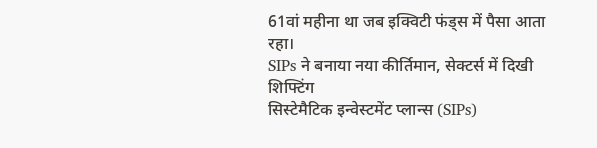61वां महीना था जब इक्विटी फंड्स में पैसा आता रहा।
SIPs ने बनाया नया कीर्तिमान, सेक्टर्स में दिखी शिफ्टिंग
सिस्टेमैटिक इन्वेस्टमेंट प्लान्स (SIPs)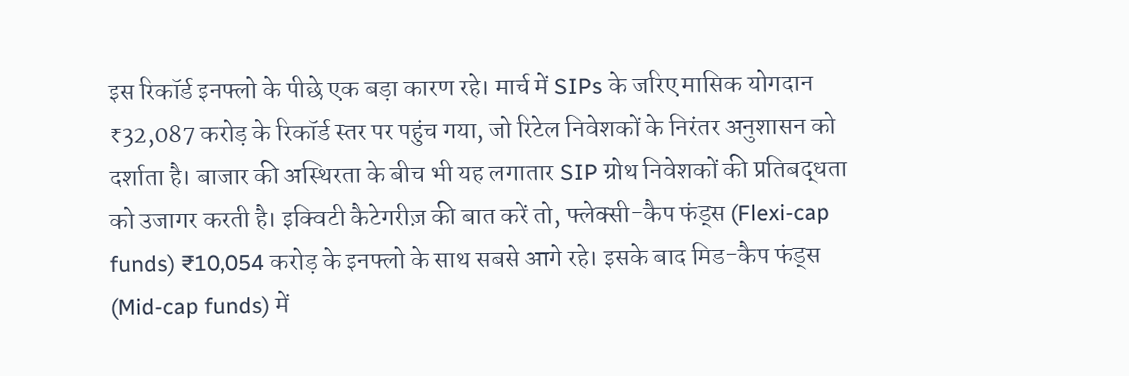इस रिकॉर्ड इनफ्लो के पीछे एक बड़ा कारण रहे। मार्च में SIPs के जरिए मासिक योगदान ₹32,087 करोड़ के रिकॉर्ड स्तर पर पहुंच गया, जो रिटेल निवेशकों के निरंतर अनुशासन को दर्शाता है। बाजार की अस्थिरता के बीच भी यह लगातार SIP ग्रोथ निवेशकों की प्रतिबद्धता को उजागर करती है। इक्विटी कैटेगरीज़ की बात करें तो, फ्लेक्सी-कैप फंड्स (Flexi-cap funds) ₹10,054 करोड़ के इनफ्लो के साथ सबसे आगे रहे। इसके बाद मिड-कैप फंड्स (Mid-cap funds) में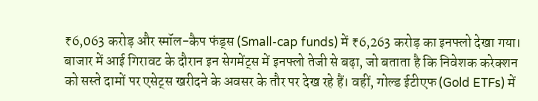₹6,063 करोड़ और स्मॉल-कैप फंड्स (Small-cap funds) में ₹6,263 करोड़ का इनफ्लो देखा गया। बाजार में आई गिरावट के दौरान इन सेगमेंट्स में इनफ्लो तेजी से बढ़ा, जो बताता है कि निवेशक करेक्शन को सस्ते दामों पर एसेट्स खरीदने के अवसर के तौर पर देख रहे हैं। वहीं, गोल्ड ईटीएफ (Gold ETFs) में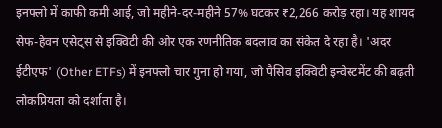इनफ्लो में काफी कमी आई, जो महीने-दर-महीने 57% घटकर ₹2,266 करोड़ रहा। यह शायद सेफ-हेवन एसेट्स से इक्विटी की ओर एक रणनीतिक बदलाव का संकेत दे रहा है। 'अदर ईटीएफ' (Other ETFs) में इनफ्लो चार गुना हो गया, जो पैसिव इक्विटी इन्वेस्टमेंट की बढ़ती लोकप्रियता को दर्शाता है।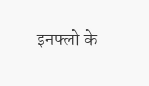इनफ्लो के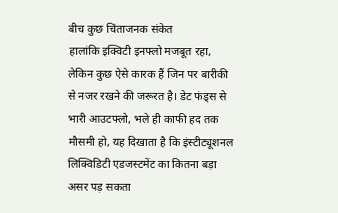बीच कुछ चिंताजनक संकेत
हालांकि इक्विटी इनफ्लो मजबूत रहा, लेकिन कुछ ऐसे कारक हैं जिन पर बारीकी से नजर रखने की जरूरत है। डेट फंड्स से भारी आउटफ्लो, भले ही काफी हद तक मौसमी हो, यह दिखाता है कि इंस्टीट्यूशनल लिक्विडिटी एडजस्टमेंट का कितना बड़ा असर पड़ सकता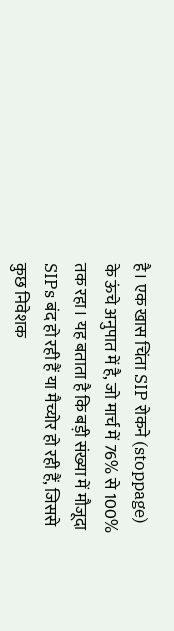है। एक खास चिंता SIP रोकने (stoppage) के ऊंचे अनुपात में है, जो मार्च में 76% से 100% तक रहा। यह बताता है कि बड़ी संख्या में मौजूदा SIPs बंद हो रही हैं या मैच्योर हो रही हैं, जिससे कुछ निवेशक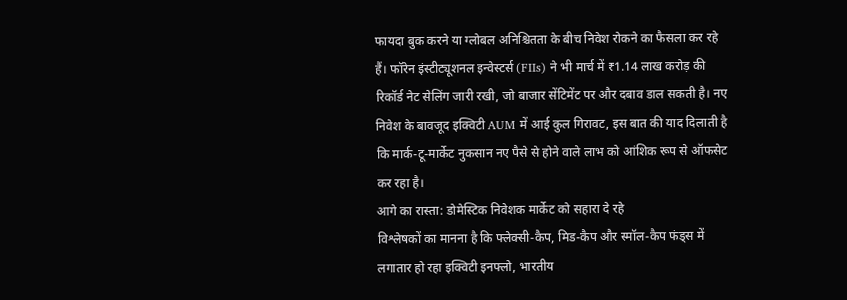फायदा बुक करने या ग्लोबल अनिश्चितता के बीच निवेश रोकने का फैसला कर रहे हैं। फॉरेन इंस्टीट्यूशनल इन्वेस्टर्स (FIIs) ने भी मार्च में ₹1.14 लाख करोड़ की रिकॉर्ड नेट सेलिंग जारी रखी, जो बाजार सेंटिमेंट पर और दबाव डाल सकती है। नए निवेश के बावजूद इक्विटी AUM में आई कुल गिरावट, इस बात की याद दिलाती है कि मार्क-टू-मार्केट नुकसान नए पैसे से होने वाले लाभ को आंशिक रूप से ऑफसेट कर रहा है।
आगे का रास्ता: डोमेस्टिक निवेशक मार्केट को सहारा दे रहे
विश्लेषकों का मानना है कि फ्लेक्सी-कैप, मिड-कैप और स्मॉल-कैप फंड्स में लगातार हो रहा इक्विटी इनफ्लो, भारतीय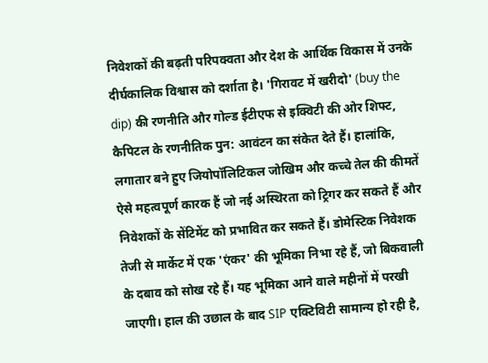निवेशकों की बढ़ती परिपक्वता और देश के आर्थिक विकास में उनके दीर्घकालिक विश्वास को दर्शाता है। 'गिरावट में खरीदो' (buy the dip) की रणनीति और गोल्ड ईटीएफ से इक्विटी की ओर शिफ्ट, कैपिटल के रणनीतिक पुन: आवंटन का संकेत देते हैं। हालांकि, लगातार बने हुए जियोपॉलिटिकल जोखिम और कच्चे तेल की कीमतें ऐसे महत्वपूर्ण कारक हैं जो नई अस्थिरता को ट्रिगर कर सकते हैं और निवेशकों के सेंटिमेंट को प्रभावित कर सकते हैं। डोमेस्टिक निवेशक तेजी से मार्केट में एक 'एंकर' की भूमिका निभा रहे हैं, जो बिकवाली के दबाव को सोख रहे हैं। यह भूमिका आने वाले महीनों में परखी जाएगी। हाल की उछाल के बाद SIP एक्टिविटी सामान्य हो रही है,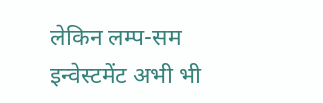लेकिन लम्प-सम इन्वेस्टमेंट अभी भी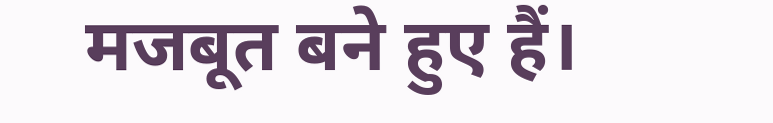मजबूत बने हुए हैं।